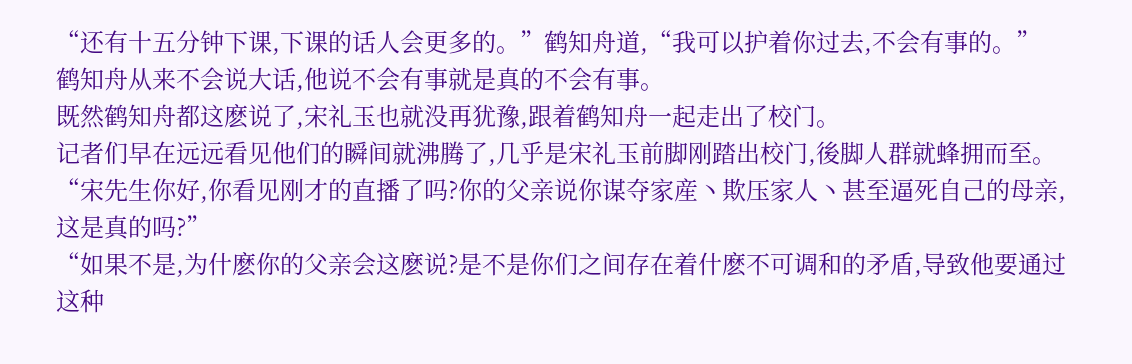“还有十五分钟下课,下课的话人会更多的。”鹤知舟道,“我可以护着你过去,不会有事的。”
鹤知舟从来不会说大话,他说不会有事就是真的不会有事。
既然鹤知舟都这麽说了,宋礼玉也就没再犹豫,跟着鹤知舟一起走出了校门。
记者们早在远远看见他们的瞬间就沸腾了,几乎是宋礼玉前脚刚踏出校门,後脚人群就蜂拥而至。
“宋先生你好,你看见刚才的直播了吗?你的父亲说你谋夺家産丶欺压家人丶甚至逼死自己的母亲,这是真的吗?”
“如果不是,为什麽你的父亲会这麽说?是不是你们之间存在着什麽不可调和的矛盾,导致他要通过这种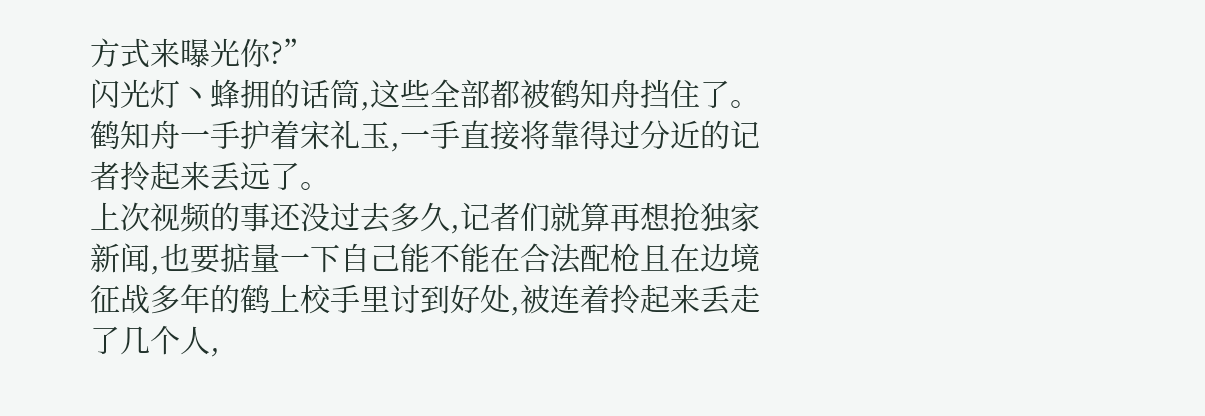方式来曝光你?”
闪光灯丶蜂拥的话筒,这些全部都被鹤知舟挡住了。
鹤知舟一手护着宋礼玉,一手直接将靠得过分近的记者拎起来丢远了。
上次视频的事还没过去多久,记者们就算再想抢独家新闻,也要掂量一下自己能不能在合法配枪且在边境征战多年的鹤上校手里讨到好处,被连着拎起来丢走了几个人,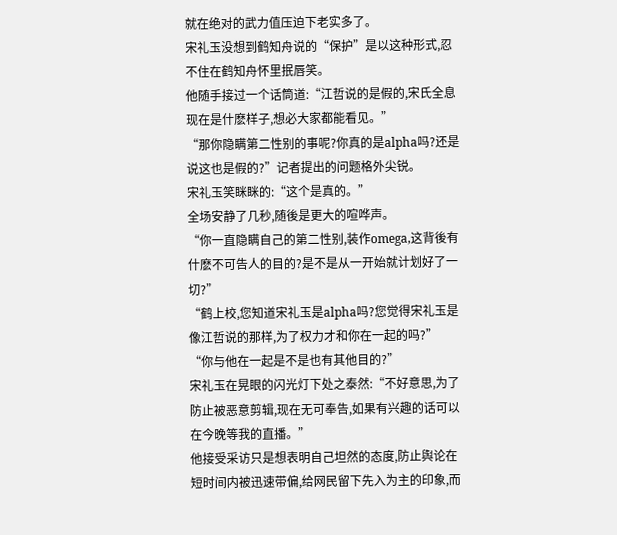就在绝对的武力值压迫下老实多了。
宋礼玉没想到鹤知舟说的“保护”是以这种形式,忍不住在鹤知舟怀里抿唇笑。
他随手接过一个话筒道:“江哲说的是假的,宋氏全息现在是什麽样子,想必大家都能看见。”
“那你隐瞒第二性别的事呢?你真的是alpha吗?还是说这也是假的?”记者提出的问题格外尖锐。
宋礼玉笑眯眯的:“这个是真的。”
全场安静了几秒,随後是更大的喧哗声。
“你一直隐瞒自己的第二性别,装作omega,这背後有什麽不可告人的目的?是不是从一开始就计划好了一切?”
“鹤上校,您知道宋礼玉是alpha吗?您觉得宋礼玉是像江哲说的那样,为了权力才和你在一起的吗?”
“你与他在一起是不是也有其他目的?”
宋礼玉在晃眼的闪光灯下处之泰然:“不好意思,为了防止被恶意剪辑,现在无可奉告,如果有兴趣的话可以在今晚等我的直播。”
他接受采访只是想表明自己坦然的态度,防止舆论在短时间内被迅速带偏,给网民留下先入为主的印象,而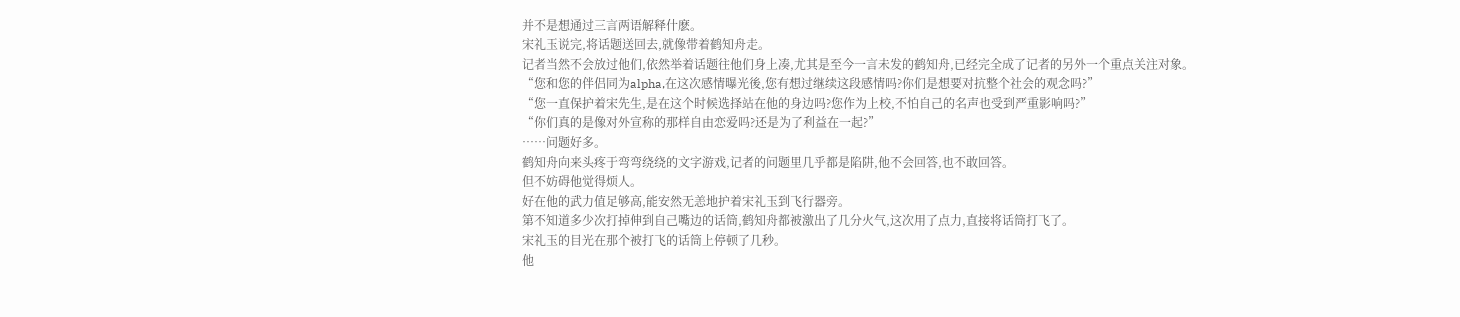并不是想通过三言两语解释什麽。
宋礼玉说完,将话题送回去,就像带着鹤知舟走。
记者当然不会放过他们,依然举着话题往他们身上凑,尤其是至今一言未发的鹤知舟,已经完全成了记者的另外一个重点关注对象。
“您和您的伴侣同为alpha,在这次感情曝光後,您有想过继续这段感情吗?你们是想要对抗整个社会的观念吗?”
“您一直保护着宋先生,是在这个时候选择站在他的身边吗?您作为上校,不怕自己的名声也受到严重影响吗?”
“你们真的是像对外宣称的那样自由恋爱吗?还是为了利益在一起?”
……问题好多。
鹤知舟向来头疼于弯弯绕绕的文字游戏,记者的问题里几乎都是陷阱,他不会回答,也不敢回答。
但不妨碍他觉得烦人。
好在他的武力值足够高,能安然无恙地护着宋礼玉到飞行器旁。
第不知道多少次打掉伸到自己嘴边的话筒,鹤知舟都被激出了几分火气,这次用了点力,直接将话筒打飞了。
宋礼玉的目光在那个被打飞的话筒上停顿了几秒。
他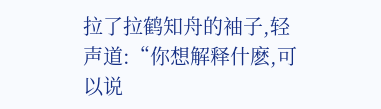拉了拉鹤知舟的袖子,轻声道:“你想解释什麽,可以说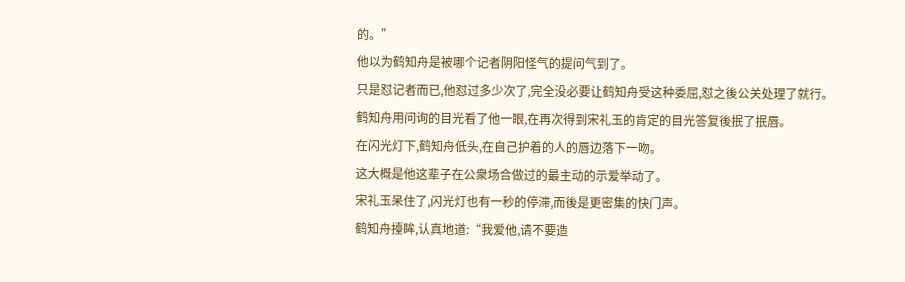的。”
他以为鹤知舟是被哪个记者阴阳怪气的提问气到了。
只是怼记者而已,他怼过多少次了,完全没必要让鹤知舟受这种委屈,怼之後公关处理了就行。
鹤知舟用问询的目光看了他一眼,在再次得到宋礼玉的肯定的目光答复後抿了抿唇。
在闪光灯下,鹤知舟低头,在自己护着的人的唇边落下一吻。
这大概是他这辈子在公衆场合做过的最主动的示爱举动了。
宋礼玉呆住了,闪光灯也有一秒的停滞,而後是更密集的快门声。
鹤知舟擡眸,认真地道:“我爱他,请不要造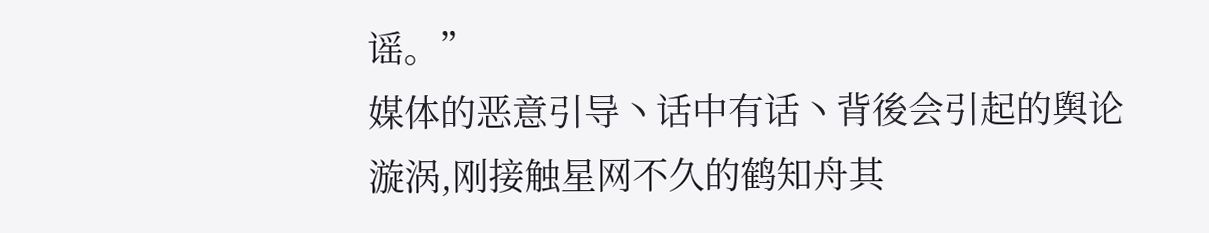谣。”
媒体的恶意引导丶话中有话丶背後会引起的舆论漩涡,刚接触星网不久的鹤知舟其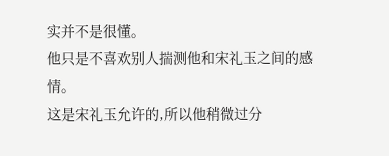实并不是很懂。
他只是不喜欢别人揣测他和宋礼玉之间的感情。
这是宋礼玉允许的,所以他稍微过分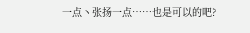一点丶张扬一点……也是可以的吧?